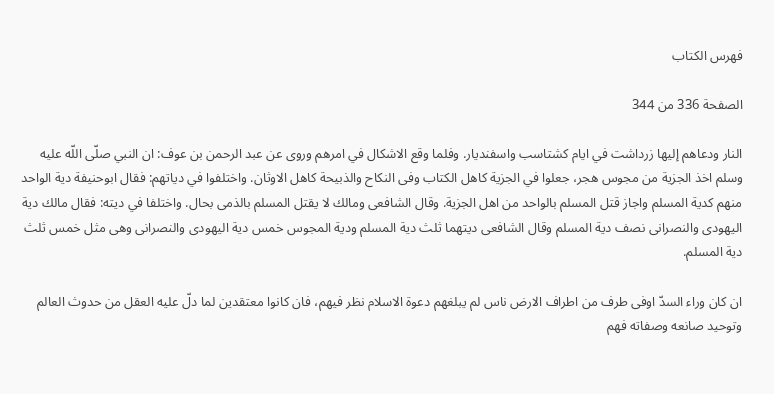فهرس الكتاب

الصفحة 336 من 344

النار ودعاهم إليها زرداشت في ايام كشتاسب واسفنديار. وفلما وقع الاشكال في امرهم وروى عن عبد الرحمن بن عوف: ان النبي صلّى اللّه عليه وسلم اخذ الجزية من مجوس هجر، جعلوا في الجزية كاهل الكتاب وفى النكاح والذبيحة كاهل الاوثان. واختلفوا في دياتهم: فقال ابوحنيفة دية الواحد منهم كدية المسلم واجاز قتل المسلم بالواحد من اهل الجزية. وقال الشافعى ومالك لا يقتل المسلم بالذمى بحال. واختلفا في ديته: فقال مالك دية اليهودى والنصرانى نصف دية المسلم وقال الشافعى ديتهما ثلث دية المسلم ودية المجوس خمس دية اليهودى والنصرانى وهى مثل خمس ثلث دية المسلم.

ان كان وراء السدّ اوفى طرف من اطراف الارض ناس لم يبلغهم دعوة الاسلام نظر فيهم، فان كانوا معتقدين لما دلّ عليه العقل من حدوث العالم وتوحيد صانعه وصفاته فهم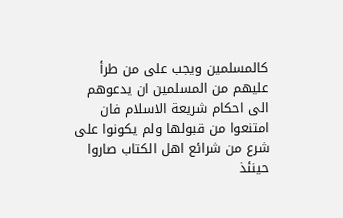كالمسلمين ويجب على من طرأ عليهم من المسلمين ان يدعوهم الى احكام شريعة الاسلام فان امتنعوا من قبولها ولم يكونوا على شرع من شرائع اهل الكتاب صاروا حينئذ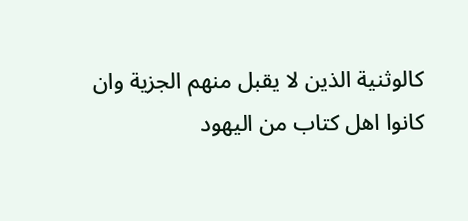كالوثنية الذين لا يقبل منهم الجزية وان كانوا اهل كتاب من اليهود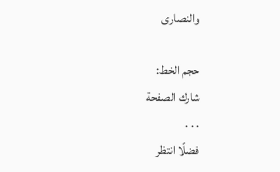والنصارى

حجم الخط:
شارك الصفحة
. . .
فضلًا انتظر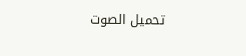تحميل الصوت